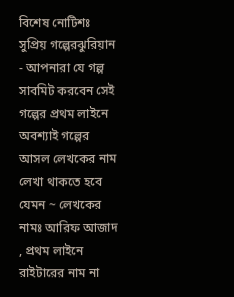বিশেষ নোটিশঃ সুপ্রিয় গল্পেরঝুরিয়ান - আপনারা যে গল্প সাবমিট করবেন সেই গল্পের প্রথম লাইনে অবশ্যাই গল্পের আসল লেখকের নাম লেখা থাকতে হবে যেমন ~ লেখকের নামঃ আরিফ আজাদ , প্রথম লাইনে রাইটারের নাম না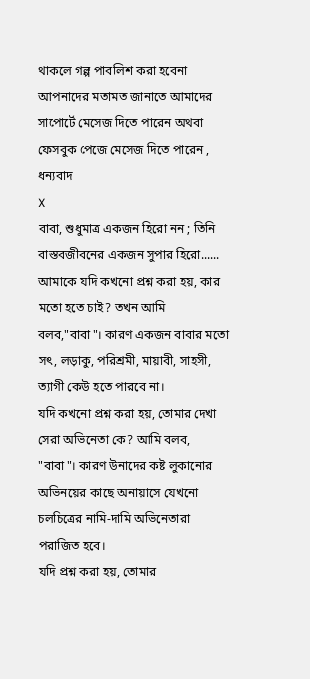থাকলে গল্প পাবলিশ করা হবেনা
আপনাদের মতামত জানাতে আমাদের সাপোর্টে মেসেজ দিতে পারেন অথবা ফেসবুক পেজে মেসেজ দিতে পারেন , ধন্যবাদ
X
বাবা, শুধুমাত্র একজন হিরো নন ; তিনি বাস্তবজীবনের একজন সুপার হিরো......
আমাকে যদি কখনো প্রশ্ন করা হয়, কার মতো হতে চাই? তখন আমি বলব,"বাবা"। কারণ একজন বাবার মতো সৎ, লড়াকু, পরিশ্রমী, মায়াবী, সাহসী, ত্যাগী কেউ হতে পারবে না।
যদি কখনো প্রশ্ন করা হয়, তোমার দেখা সেরা অভিনেতা কে? আমি বলব, "বাবা"। কারণ উনাদের কষ্ট লুকানোর অভিনয়ের কাছে অনায়াসে যেখনো চলচিত্রের নামি-দামি অভিনেতারা পরাজিত হবে।
যদি প্রশ্ন করা হয়, তোমার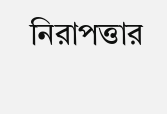নিরাপত্তার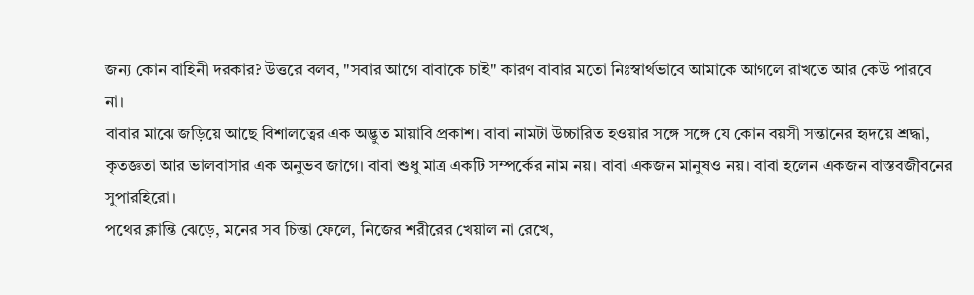জন্য কোন বাহিনী দরকার? উত্তরে বলব, "সবার আগে বাবাকে চাই" কারণ বাবার মতো নিঃস্বার্থভাবে আমাকে আগলে রাখতে আর কেউ পারবে না।
বাবার মাঝে জড়িয়ে আছে বিশালত্বের এক অদ্ভুত মায়াবি প্রকাশ। বাবা নামটা উচ্চারিত হওয়ার সঙ্গে সঙ্গে যে কোন বয়সী সন্তানের হৃদয়ে শ্রদ্ধা, কৃতজ্ঞতা আর ভালবাসার এক অনুভব জাগে। বাবা শুধু মাত্র একটি সম্পর্কের নাম নয়। বাবা একজন মানুষও নয়। বাবা হলেন একজন বাস্তবজীবনের সুপারহিরো।
পথের ক্লান্তি ঝেড়ে, মনের সব চিন্তা ফেলে, নিজের শরীরের খেয়াল না রেখে,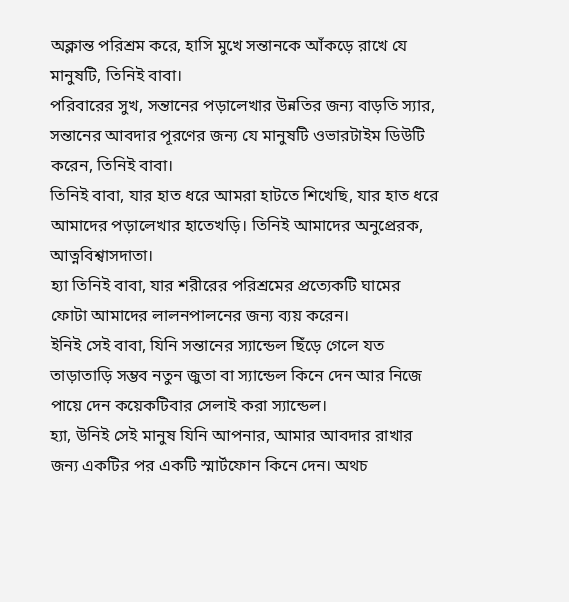অক্লান্ত পরিশ্রম করে, হাসি মুখে সন্তানকে আঁকড়ে রাখে যে মানুষটি, তিনিই বাবা।
পরিবারের সুখ, সন্তানের পড়ালেখার উন্নতির জন্য বাড়তি স্যার, সন্তানের আবদার পূরণের জন্য যে মানুষটি ওভারটাইম ডিউটি করেন, তিনিই বাবা।
তিনিই বাবা, যার হাত ধরে আমরা হাটতে শিখেছি, যার হাত ধরে আমাদের পড়ালেখার হাতেখড়ি। তিনিই আমাদের অনুপ্রেরক, আত্নবিশ্বাসদাতা।
হ্যা তিনিই বাবা, যার শরীরের পরিশ্রমের প্রত্যেকটি ঘামের ফোটা আমাদের লালনপালনের জন্য ব্যয় করেন।
ইনিই সেই বাবা, যিনি সন্তানের স্যান্ডেল ছিঁড়ে গেলে যত তাড়াতাড়ি সম্ভব নতুন জুতা বা স্যান্ডেল কিনে দেন আর নিজে পায়ে দেন কয়েকটিবার সেলাই করা স্যান্ডেল।
হ্যা, উনিই সেই মানুষ যিনি আপনার, আমার আবদার রাখার জন্য একটির পর একটি স্মার্টফোন কিনে দেন। অথচ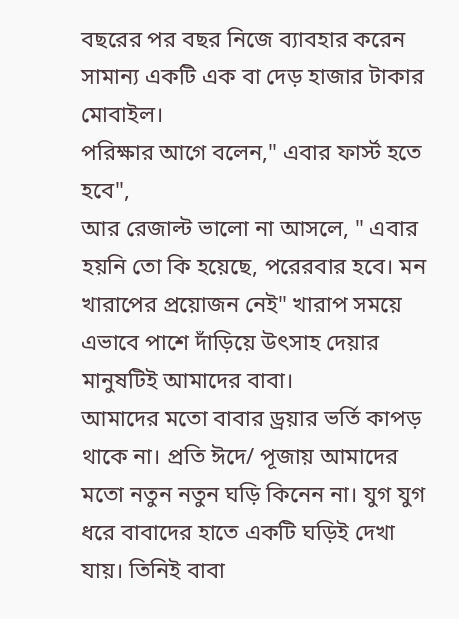বছরের পর বছর নিজে ব্যাবহার করেন সামান্য একটি এক বা দেড় হাজার টাকার মোবাইল।
পরিক্ষার আগে বলেন," এবার ফার্স্ট হতে হবে",
আর রেজাল্ট ভালো না আসলে, " এবার হয়নি তো কি হয়েছে, পরেরবার হবে। মন খারাপের প্রয়োজন নেই" খারাপ সময়ে এভাবে পাশে দাঁড়িয়ে উৎসাহ দেয়ার মানুষটিই আমাদের বাবা।
আমাদের মতো বাবার ড্রয়ার ভর্তি কাপড় থাকে না। প্রতি ঈদে/ পূজায় আমাদের মতো নতুন নতুন ঘড়ি কিনেন না। যুগ যুগ ধরে বাবাদের হাতে একটি ঘড়িই দেখা যায়। তিনিই বাবা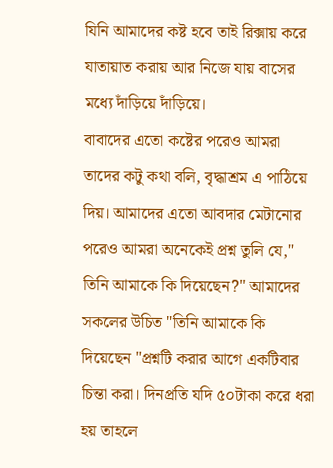যিনি আমাদের কষ্ট হবে তাই রিক্সায় করে যাতায়াত করায় আর নিজে যায় বাসের মধ্যে দাঁড়িয়ে দাঁড়িয়ে।
বাবাদের এতো কষ্টের পরেও আমরা তাদের কটু কথা বলি, বৃদ্ধাশ্রম এ পাঠিয়ে দিয়। আমাদের এতো আবদার মেটানোর পরেও আমরা অনেকেই প্রশ্ন তুলি যে," তিনি আমাকে কি দিয়েছেন?" আমাদের সকলের উচিত "তিনি আমাকে কি দিয়েছেন "প্রশ্নটি করার আগে একটিবার চিন্তা করা। দিনপ্রতি যদি ৫০টাকা করে ধরা হয় তাহলে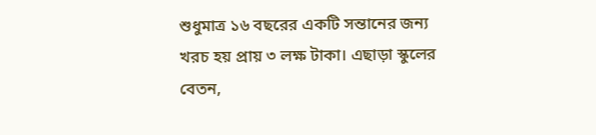শুধুমাত্র ১৬ বছরের একটি সন্তানের জন্য খরচ হয় প্রায় ৩ লক্ষ টাকা। এছাড়া স্কুলের বেতন,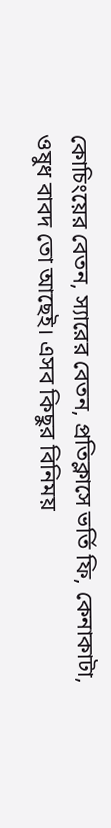কোচিংয়ের বেতন, স্যারের বেতন, প্রতিক্লাসে ভর্তি ফি, কেনাকাটা, ওষুধ বাবদ তো আছেই। এসব কিছুর বিনিময়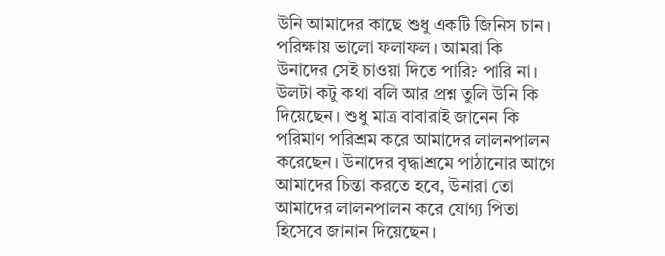উনি আমাদের কাছে শুধু একটি জিনিস চান। পরিক্ষায় ভালো ফলাফল। আমরা কি উনাদের সেই চাওয়া দিতে পারি? পারি না। উলটা কটু কথা বলি আর প্রশ্ন তুলি উনি কি দিয়েছেন। শুধু মাত্র বাবারাই জানেন কি পরিমাণ পরিশ্রম করে আমাদের লালনপালন করেছেন। উনাদের বৃদ্ধাশ্রমে পাঠানোর আগে আমাদের চিন্তা করতে হবে, উনারা তো আমাদের লালনপালন করে যোগ্য পিতা হিসেবে জানান দিয়েছেন।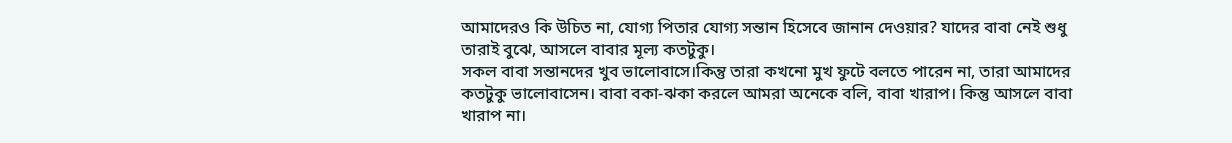আমাদেরও কি উচিত না, যোগ্য পিতার যোগ্য সন্তান হিসেবে জানান দেওয়ার? যাদের বাবা নেই শুধু তারাই বুঝে, আসলে বাবার মূল্য কতটুকু।
সকল বাবা সন্তানদের খুব ভালোবাসে।কিন্তু তারা কখনো মুখ ফুটে বলতে পারেন না, তারা আমাদের কতটুকু ভালোবাসেন। বাবা বকা-ঝকা করলে আমরা অনেকে বলি, বাবা খারাপ। কিন্তু আসলে বাবা খারাপ না।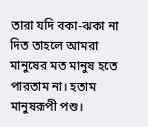তারা যদি বকা-ঝকা না দিত তাহলে আমরা মানুষের মত মানুষ হতে পারতাম না। হতাম মানুষরূপী পশু।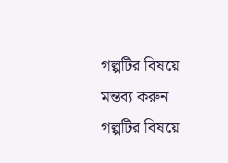গল্পটির বিষয়ে মন্তব্য করুন
গল্পটির বিষয়ে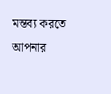মন্তব্য করতে আপনার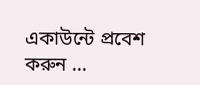একাউন্টে প্রবেশ করুন ...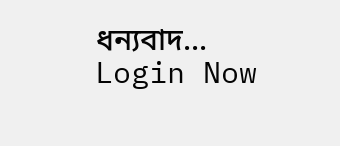ধন্যবাদ... Login Now